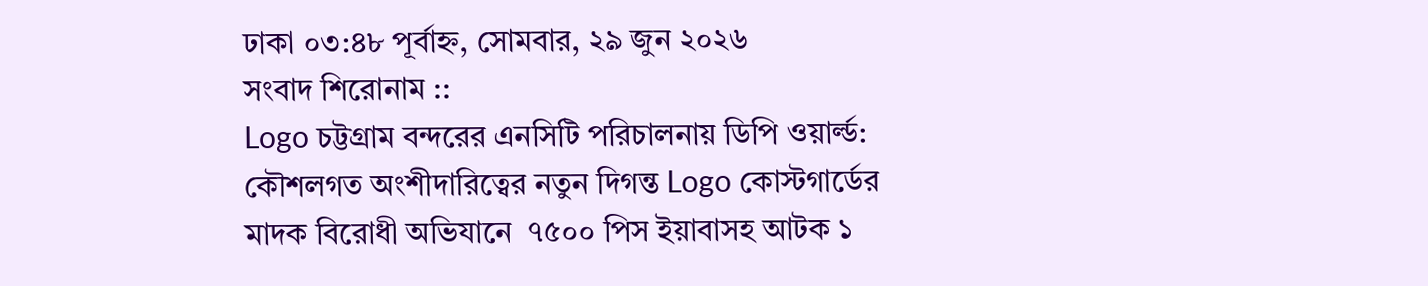ঢাকা ০৩:৪৮ পূর্বাহ্ন, সোমবার, ২৯ জুন ২০২৬
সংবাদ শিরোনাম ::
Logo চট্টগ্রাম বন্দরের এনসিটি পরিচালনায় ডিপি ওয়ার্ল্ড: কৌশলগত অংশীদারিত্বের নতুন দিগন্ত Logo কোস্টগার্ডের মাদক বিরোধী অভিযানে  ৭৫০০ পিস ইয়াবাসহ আটক ১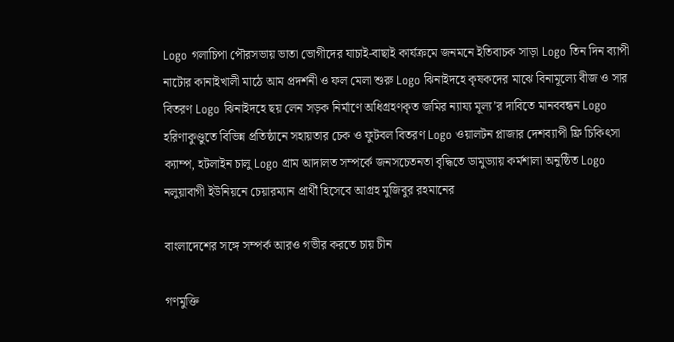Logo গলাচিপা পৌরসভায় ভাতা ভোগীদের যাচাই-বাছাই কার্যক্রমে জনমনে ইতিবাচক সাড়া Logo তিন দিন ব্যাপী নাটোর কানাইখালী মাঠে আম প্রদর্শনী ও ফল মেলা শুরু Logo ঝিনাইদহে কৃষকদের মাঝে বিনামূল্যে বীজ ও সার বিতরণ Logo ঝিনাইদহে ছয় লেন সড়ক নির্মাণে অধিগ্রহণকৃত জমির ন্যায্য মূল্য’র দাবিতে মানববন্ধন Logo হরিণাকুণ্ডুতে বিভিন্ন প্রতিষ্ঠানে সহায়তার চেক ও ফুটবল বিতরণ Logo ওয়ালটন প্লাজার দেশব্যাপী ফ্রি চিকিৎসা ক্যাম্প, হটলাইন চালু Logo গ্রাম আদালত সম্পর্কে জনসচেতনতা বৃদ্ধিতে ডামুড্যায় কর্মশালা অনুষ্ঠিত Logo নলুয়াবাগী ইউনিয়নে চেয়ারম্যান প্রার্থী হিসেবে আগ্রহ মুজিবুর রহমানের

বাংলাদেশের সঙ্গে সম্পর্ক আরও গভীর করতে চায় চীন

গণমুক্তি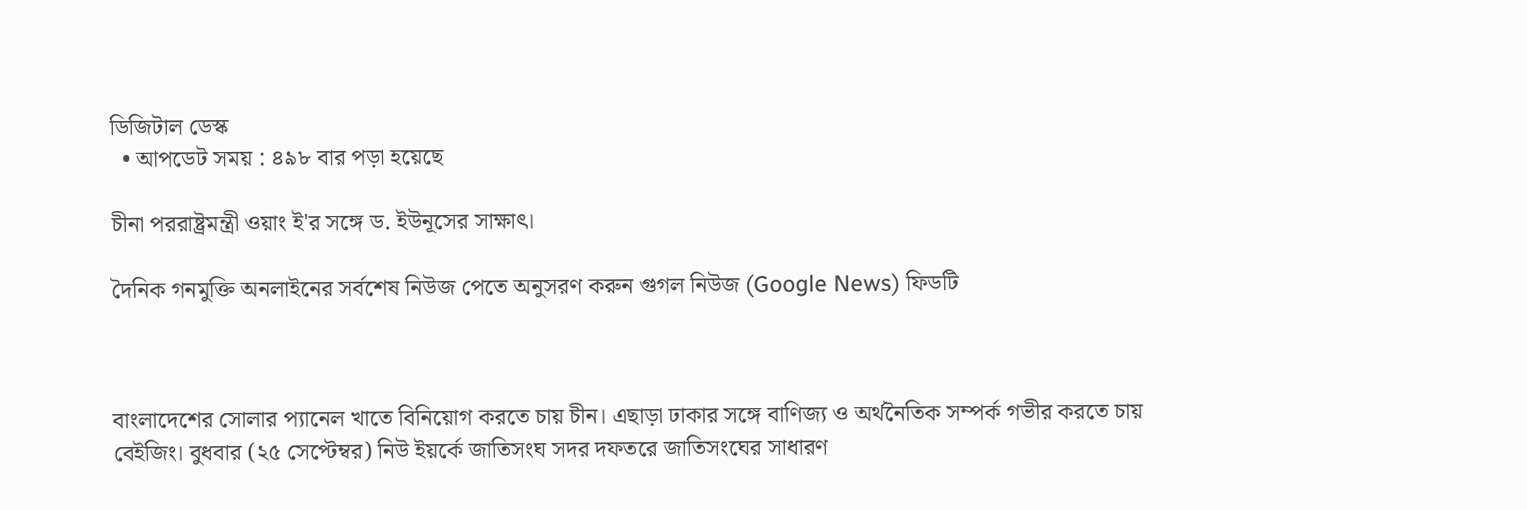ডিজিটাল ডেস্ক
  • আপডেট সময় : ৪৯৮ বার পড়া হয়েছে

চীনা পররাষ্ট্রমন্ত্রী ওয়াং ই'র সঙ্গে ড. ইউনূসের সাক্ষাৎ।

দৈনিক গনমুক্তি অনলাইনের সর্বশেষ নিউজ পেতে অনুসরণ করুন গুগল নিউজ (Google News) ফিডটি



বাংলাদেশের সোলার প্যানেল খাতে বিনিয়োগ করতে চায় চীন। এছাড়া ঢাকার সঙ্গে বাণিজ্য ও অর্থনৈতিক সম্পর্ক গভীর করতে চায় বেইজিং। বুধবার (২৫ সেপ্টেম্বর) নিউ ইয়র্কে জাতিসংঘ সদর দফতরে জাতিসংঘের সাধারণ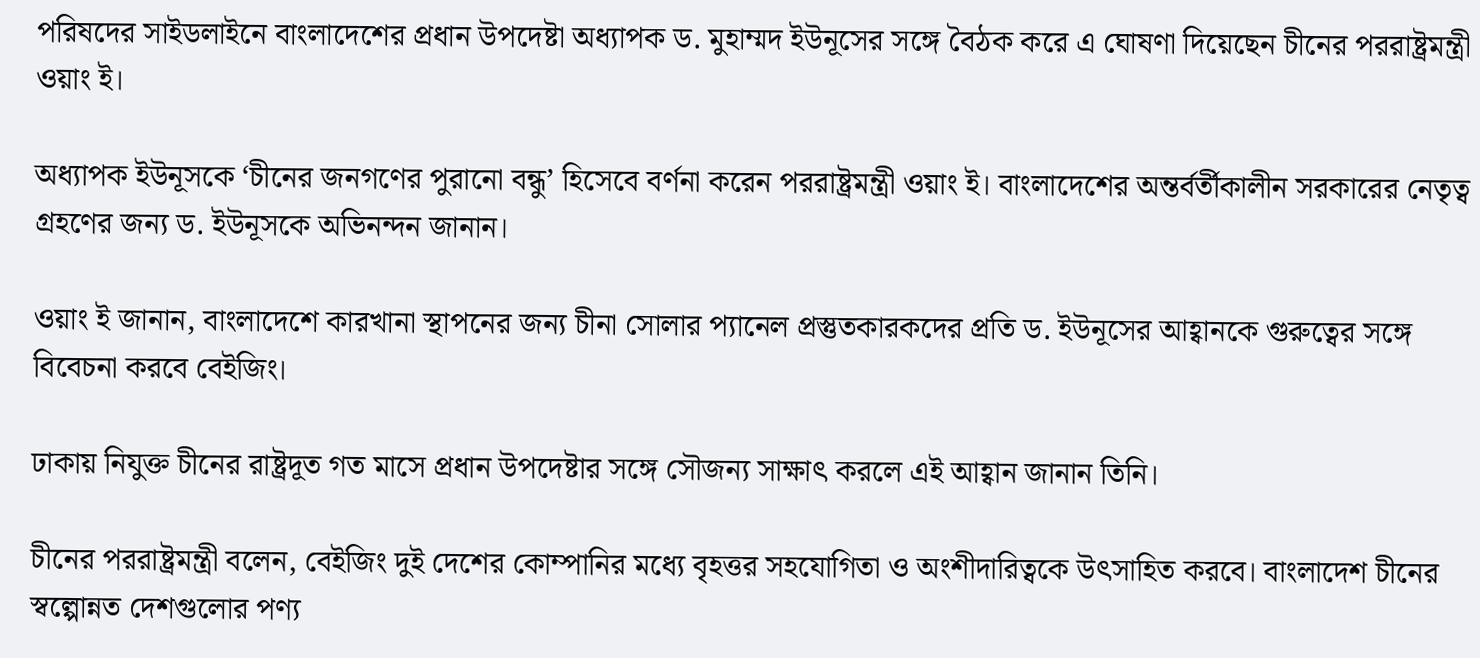পরিষদের সাইডলাইনে বাংলাদেশের প্রধান উপদেষ্টা অধ্যাপক ড. মুহাম্মদ ইউনূসের সঙ্গে বৈঠক করে এ ঘোষণা দিয়েছেন চীনের পররাষ্ট্রমন্ত্রী ওয়াং ই।

অধ্যাপক ইউনূসকে ‘চীনের জনগণের পুরানো বন্ধু’ হিসেবে বর্ণনা করেন পররাষ্ট্রমন্ত্রী ওয়াং ই। বাংলাদেশের অন্তর্বর্তীকালীন সরকারের নেতৃত্ব গ্রহণের জন্য ড. ইউনূসকে অভিনন্দন জানান।

ওয়াং ই জানান, বাংলাদেশে কারখানা স্থাপনের জন্য চীনা সোলার প্যানেল প্রস্তুতকারকদের প্রতি ড. ইউনূসের আহ্বানকে গুরুত্বের সঙ্গে বিবেচনা করবে বেইজিং।

ঢাকায় নিযুক্ত চীনের রাষ্ট্রদূত গত মাসে প্রধান উপদেষ্টার সঙ্গে সৌজন্য সাক্ষাৎ করলে এই আহ্বান জানান তিনি।

চীনের পররাষ্ট্রমন্ত্রী বলেন, বেইজিং দুই দেশের কোম্পানির মধ্যে বৃহত্তর সহযোগিতা ও অংশীদারিত্বকে উৎসাহিত করবে। বাংলাদেশ চীনের স্বল্পোন্নত দেশগুলোর পণ্য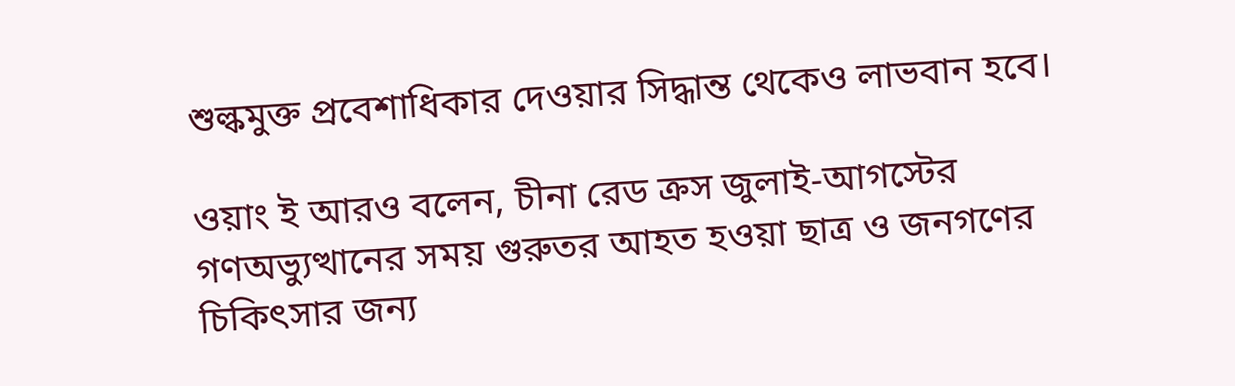শুল্কমুক্ত প্রবেশাধিকার দেওয়ার সিদ্ধান্ত থেকেও লাভবান হবে।

ওয়াং ই আরও বলেন, চীনা রেড ক্রস জুলাই-আগস্টের গণঅভ্যুত্থানের সময় গুরুতর আহত হওয়া ছাত্র ও জনগণের চিকিৎসার জন্য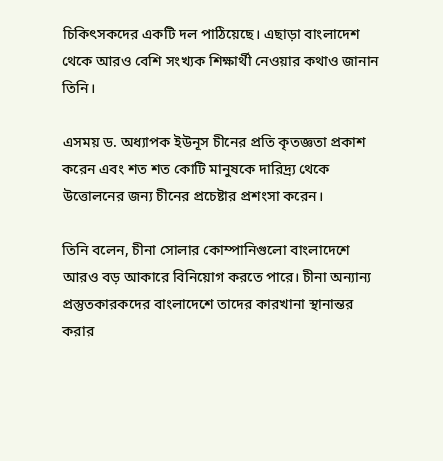চিকিৎসকদের একটি দল পাঠিয়েছে। এছাড়া বাংলাদেশ থেকে আরও বেশি সংখ্যক শিক্ষার্থী নেওয়ার কথাও জানান তিনি।

এসময় ড. অধ্যাপক ইউনূস চীনের প্রতি কৃতজ্ঞতা প্রকাশ করেন এবং শত শত কোটি মানুষকে দারিদ্র্য থেকে উত্তোলনের জন্য চীনের প্রচেষ্টার প্রশংসা করেন।

তিনি বলেন, চীনা সোলার কোম্পানিগুলো বাংলাদেশে আরও বড় আকারে বিনিয়োগ করতে পারে। চীনা অন্যান্য প্রস্তুতকারকদের বাংলাদেশে তাদের কারখানা স্থানান্তর করার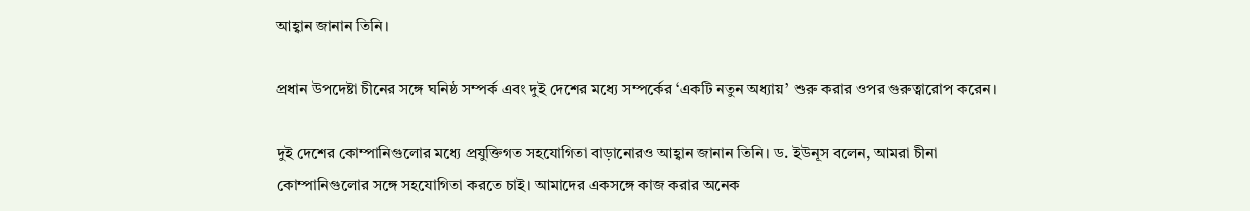আহ্বান জানান তিনি।

প্রধান উপদেষ্টা চীনের সঙ্গে ঘনিষ্ঠ সম্পর্ক এবং দুই দেশের মধ্যে সম্পর্কের ‘একটি নতুন অধ্যায়’ শুরু করার ওপর গুরুত্বারোপ করেন।

দুই দেশের কোম্পানিগুলোর মধ্যে প্রযুক্তিগত সহযোগিতা বাড়ানোরও আহ্বান জানান তিনি। ড. ইউনূস বলেন, আমরা চীনা কোম্পানিগুলোর সঙ্গে সহযোগিতা করতে চাই। আমাদের একসঙ্গে কাজ করার অনেক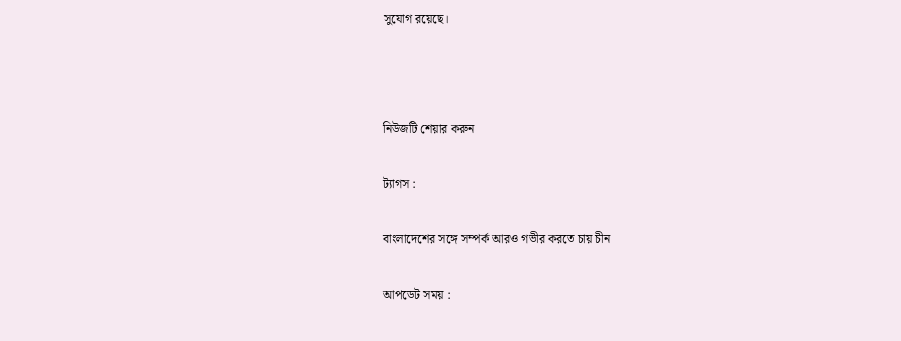সুযোগ রয়েছে।



নিউজটি শেয়ার করুন

ট্যাগস :

বাংলাদেশের সঙ্গে সম্পর্ক আরও গভীর করতে চায় চীন

আপডেট সময় :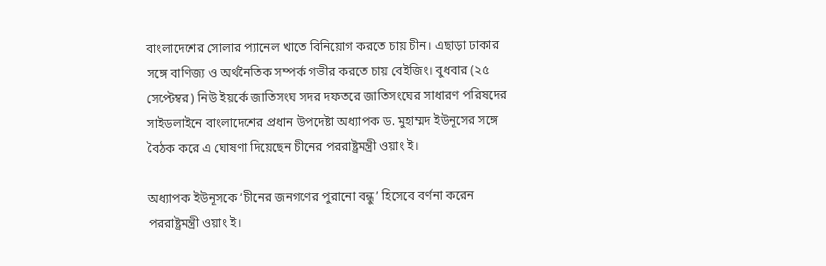বাংলাদেশের সোলার প্যানেল খাতে বিনিয়োগ করতে চায় চীন। এছাড়া ঢাকার সঙ্গে বাণিজ্য ও অর্থনৈতিক সম্পর্ক গভীর করতে চায় বেইজিং। বুধবার (২৫ সেপ্টেম্বর) নিউ ইয়র্কে জাতিসংঘ সদর দফতরে জাতিসংঘের সাধারণ পরিষদের সাইডলাইনে বাংলাদেশের প্রধান উপদেষ্টা অধ্যাপক ড. মুহাম্মদ ইউনূসের সঙ্গে বৈঠক করে এ ঘোষণা দিয়েছেন চীনের পররাষ্ট্রমন্ত্রী ওয়াং ই।

অধ্যাপক ইউনূসকে ‘চীনের জনগণের পুরানো বন্ধু’ হিসেবে বর্ণনা করেন পররাষ্ট্রমন্ত্রী ওয়াং ই।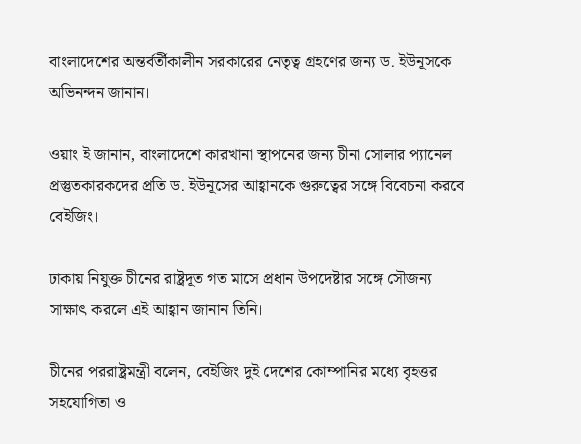বাংলাদেশের অন্তর্বর্তীকালীন সরকারের নেতৃত্ব গ্রহণের জন্য ড. ইউনূসকে অভিনন্দন জানান।

ওয়াং ই জানান, বাংলাদেশে কারখানা স্থাপনের জন্য চীনা সোলার প্যানেল প্রস্তুতকারকদের প্রতি ড. ইউনূসের আহ্বানকে গুরুত্বের সঙ্গে বিবেচনা করবে বেইজিং।

ঢাকায় নিযুক্ত চীনের রাষ্ট্রদূত গত মাসে প্রধান উপদেষ্টার সঙ্গে সৌজন্য সাক্ষাৎ করলে এই আহ্বান জানান তিনি।

চীনের পররাষ্ট্রমন্ত্রী বলেন, বেইজিং দুই দেশের কোম্পানির মধ্যে বৃহত্তর সহযোগিতা ও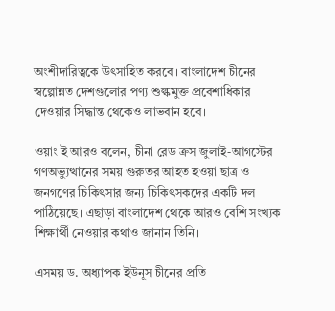অংশীদারিত্বকে উৎসাহিত করবে। বাংলাদেশ চীনের স্বল্পোন্নত দেশগুলোর পণ্য শুল্কমুক্ত প্রবেশাধিকার দেওয়ার সিদ্ধান্ত থেকেও লাভবান হবে।

ওয়াং ই আরও বলেন, চীনা রেড ক্রস জুলাই-আগস্টের গণঅভ্যুত্থানের সময় গুরুতর আহত হওয়া ছাত্র ও জনগণের চিকিৎসার জন্য চিকিৎসকদের একটি দল পাঠিয়েছে। এছাড়া বাংলাদেশ থেকে আরও বেশি সংখ্যক শিক্ষার্থী নেওয়ার কথাও জানান তিনি।

এসময় ড. অধ্যাপক ইউনূস চীনের প্রতি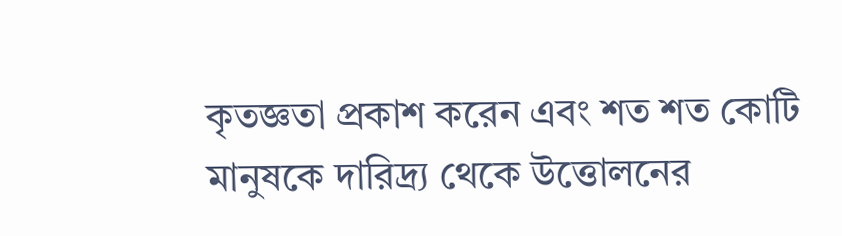কৃতজ্ঞতা প্রকাশ করেন এবং শত শত কোটি মানুষকে দারিদ্র্য থেকে উত্তোলনের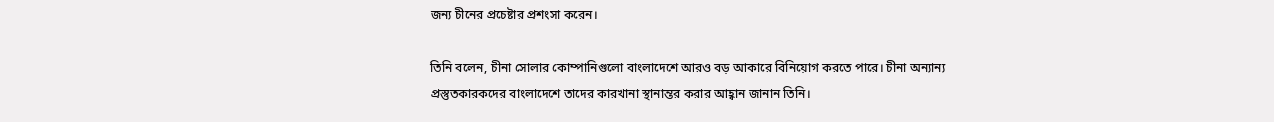জন্য চীনের প্রচেষ্টার প্রশংসা করেন।

তিনি বলেন, চীনা সোলার কোম্পানিগুলো বাংলাদেশে আরও বড় আকারে বিনিয়োগ করতে পারে। চীনা অন্যান্য প্রস্তুতকারকদের বাংলাদেশে তাদের কারখানা স্থানান্তর করার আহ্বান জানান তিনি।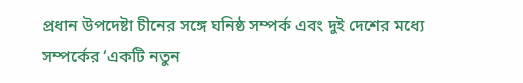প্রধান উপদেষ্টা চীনের সঙ্গে ঘনিষ্ঠ সম্পর্ক এবং দুই দেশের মধ্যে সম্পর্কের ‘একটি নতুন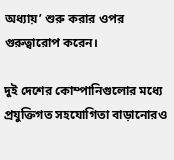অধ্যায়’ শুরু করার ওপর গুরুত্বারোপ করেন।

দুই দেশের কোম্পানিগুলোর মধ্যে প্রযুক্তিগত সহযোগিতা বাড়ানোরও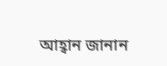আহ্বান জানান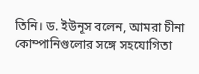তিনি। ড. ইউনূস বলেন, আমরা চীনা কোম্পানিগুলোর সঙ্গে সহযোগিতা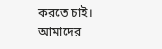করতে চাই। আমাদের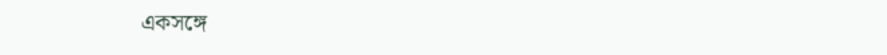একসঙ্গে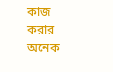কাজ করার অনেক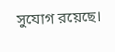সুযোগ রয়েছে।